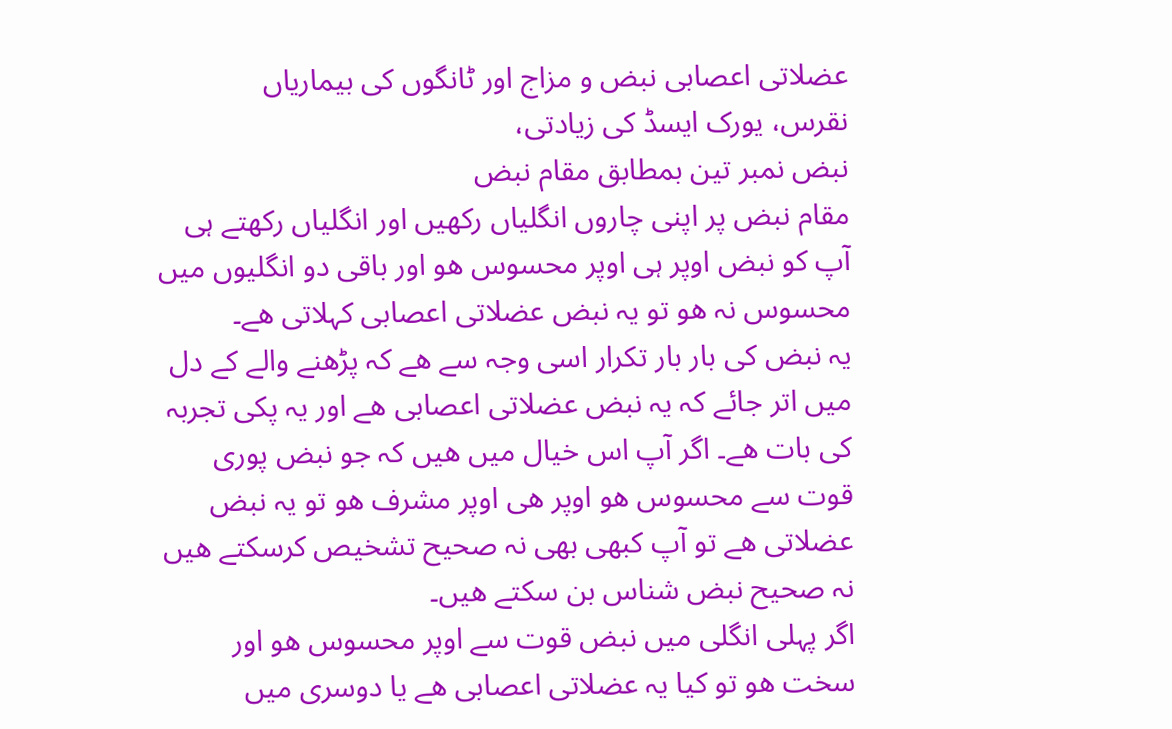عضلاتی اعصابی نبض و مزاج اور ٹانگوں کی بیماریاں
نقرس، یورک ایسڈ کی زیادتی،
نبض نمبر تین بمطابق مقام نبض
مقام نبض پر اپنی چاروں انگلیاں رکھیں اور انگلیاں رکھتے ہی آپ کو نبض اوپر ہی اوپر محسوس ھو اور باقی دو انگلیوں میں محسوس نہ ھو تو یہ نبض عضلاتی اعصابی کہلاتی ھے۔
یہ نبض کی بار بار تکرار اسی وجہ سے ھے کہ پڑھنے والے کے دل میں اتر جائے کہ یہ نبض عضلاتی اعصابی ھے اور یہ پکی تجربہ کی بات ھے۔ اگر آپ اس خیال میں ھیں کہ جو نبض پوری قوت سے محسوس ھو اوپر ھی اوپر مشرف ھو تو یہ نبض عضلاتی ھے تو آپ کبھی بھی نہ صحیح تشخیص کرسکتے ھیں نہ صحیح نبض شناس بن سکتے ھیں۔
اگر پہلی انگلی میں نبض قوت سے اوپر محسوس ھو اور سخت ھو تو کیا یہ عضلاتی اعصابی ھے یا دوسری میں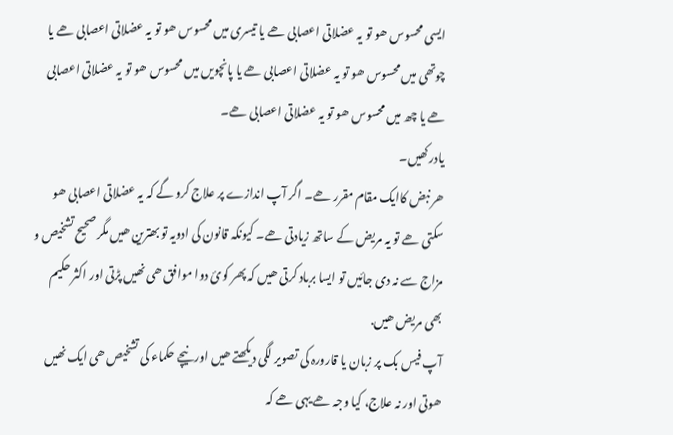ایسی محسوس ھو تو یہ عضلاتی اعصابی ھے یا تیسری میں محسوس ھو تو یہ عضلاتی اعصابی ھے یا چوتھی میں محسوس ھو تو یہ عضلاتی اعصابی ھے یا پانچویں میں محسوس ھو تو یہ عضلاتی اعصابی ھے یا چھ میں محسوس ھو تو یہ عضلاتی اعصابی ھے۔
یادرکھیں۔
ھر نبض کاایک مقام مقرر ھے۔ اگر آپ اندازے پر علاج کرو گے کہ یہ عضلاتی اعصابی ھو سکتی ھے تو یہ مریض کے ساتھ زیادتی ھے۔ کیونکہ قانون کی ادویہ تو بھترین ھیں مگر صحیح تشخیص و مزاج سے نہ دی جائیں تو ایسا برباد کرتی ھیں کہ پھر کوئ دوا موافق ھی نھیں پڑتی اور اکثر حکیم بھی مریض ھیں.
آپ فیس بک پر زبان یا قارورہ کی تصویر لگی دیکھتے ھیں اور نیچے حکماء کی تشخیص ھی ایک نھیں ھوتی اور نہ علاج، کیا وجہ ھے یہی ھے کہ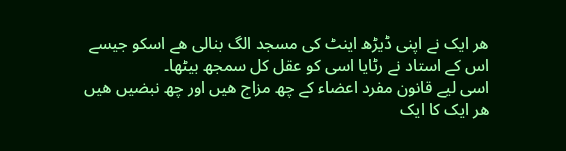ھر ایک نے اپنی ڈیڑھ اینٹ کی مسجد الگ بنالی ھے اسکو جیسے اس کے استاد نے رٹایا اسی کو عقل کل سمجھ بیٹھا۔
اسی لیے قانون مفرد اعضاء کے چھ مزاج ھیں اور چھ نبضیں ھیں ھر ایک کا ایک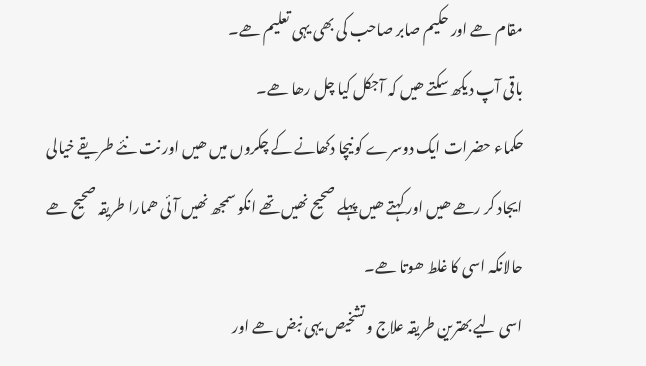مقام ھے اور حکیم صابر صاحب کی بھی یہی تعلیم ھے۔
باقی آپ دیکھ سکتے ھیں کہ آجکل کیا چل رھا ھے۔
حکماء حضرات ایک دوسرے کو نیچا دکھانے کے چکروں میں ھیں اور نت نئے طریقے خیالی ایجاد کر رھے ھیں اور کہتے ھیں پہلے صحیح نھیں تھے انکو سمجھ نھیں آئی ھمارا طریقہ صحیح ھے حالانکہ اسی کا غلط ھوتا ھے۔
اسی لیے بھترین طریقہ علاج و تشخیص یہی نبض ھے اور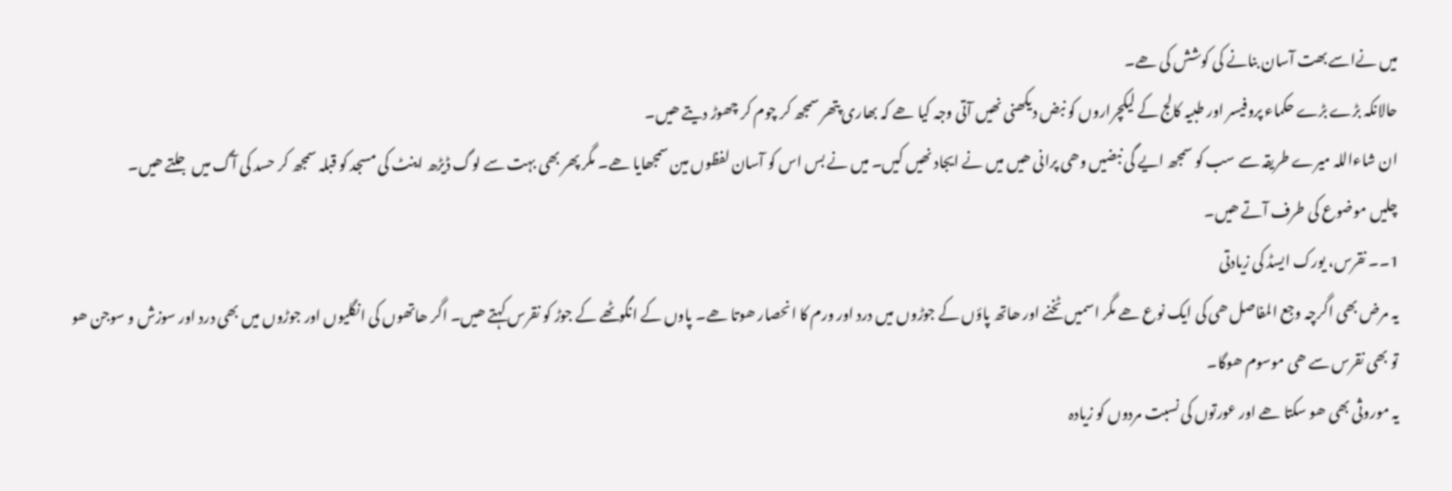میں نےاسے بھت آسان بنانے کی کوشش کی ھے۔
حالانکہ بڑے بڑے حکماء پروفیسر اور طبیہ کالج کے لیکچراروں کو نبض دیکھنی نھیں آتی وجہ کیا ھے کہ بھاری پتھر سمجھ کر چوم کر چھوڑ دیتے ھیں۔
ان شاءاللہ میرے طریقہ سے سب کو سمجھ ایے گی نبضیں وھی پرانی ھیں میں نے ایجاد نھیں کیں۔ میں نے بس اس کو آسان لفظوں مین سمجھایا ھے۔ مگر پھر بھی بہت سے لوگ ڈیڑھ اینٹ کی مسجد کو قبلہ سمجھ کر حسد کی آگ میں جلتے ھیں۔
چلیں موضوع کی طرف آتے ھیں۔
1۔۔ نقرس، یورک ایسڈ کی زیادتی
یہ مرض بھی اگرچہ وجع المفاصل ھی کی ایک نوع ھے مگر اسمیں ٹخنے اور ھاتھ پاؤں کے جوڑوں میں درد اور ورم کا انحصار ھوتا ھے۔ پاوں کے انگوٹھے کے جوڑ کو نقرس کہتے ھیں۔ اگر ھاتھوں کی انگلیوں اور جوڑوں میں بھی درد اور سوزش و سوجن ھو تو بھی نقرس سے ھی موسوم ھوگا۔
یہ موروثی بھی ھو سکتا ھے اور عورتوں کی نسبت مردوں کو زیادہ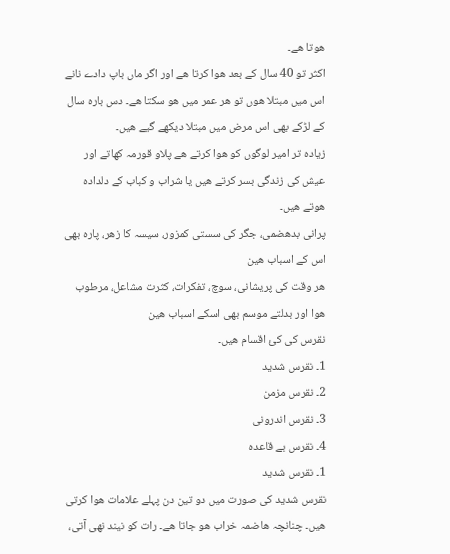ھوتا ھے۔
اکثر تو 40 سال کے بعد ھوا کرتا ھے اور اگر ماں باپ دادے نانے اس میں مبتلا ھوں تو ھر عمر میں ھو سکتا ھے۔ دس بارہ سال کے لڑکے بھی اس مرض میں مبتلا دیکھے گیے ھیں۔
زیادہ تر امیر لوگوں کو ھوا کرتے ھے پلاو قورمہ کھاتے اور عیش کی زندگی بسر کرتے ھیں یا شراب و کباب کے دلدادہ ھوتے ھیں۔
پرانی بدھضمی، جگر کی سستی کمزور، سیسہ کا زھر، پارہ بھی اس کے اسباب ھین
ھر وقت کی پریشانی، سوچ، تفکرات، کثرت مشاعل، مرطوب ھوا اور بدلتے موسم بھی اسکے اسباب ھین
نقرس کی کئ اقسام ھیں۔
1۔ نقرس شدید
2۔ نقرس مزمن
3۔ نقرس اندرونی
4۔ نقرس بے قاعدہ
1۔ نقرس شدید
نقرس شدید کی صورت میں دو تین دن پہلے علامات ھوا کرتی ھیں۔ چنانچہ ھاضمہ خراب ھو جاتا ھے۔ رات کو نیند نھی آتی،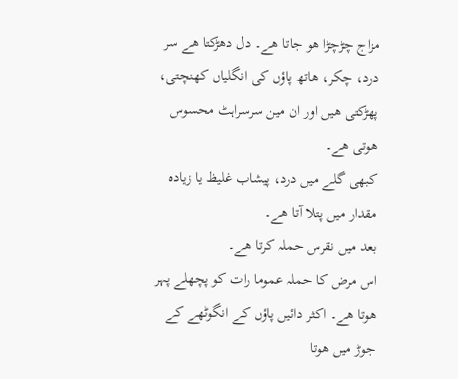مزاج چڑچڑا ھو جاتا ھے۔ دل دھڑکتا ھے سر درد، چکر، ھاتھ پاؤں کی انگلیاں کھنچتی، پھڑکتی ھیں اور ان مین سرسراہٹ محسوس ھوتی ھے۔
کبھی گلے میں درد، پیشاب غلیظ یا زیادہ مقدار میں پتلا آتا ھے۔
بعد میں نقرس حملہ کرتا ھے۔
اس مرض کا حملہ عموما رات کو پچھلے پہر ھوتا ھے۔ اکثر دائیں پاؤں کے انگوٹھے کے جوڑ میں ھوتا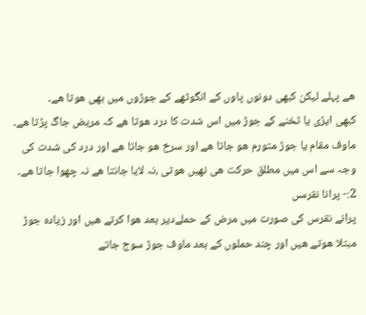ھے پہلے لیکن کبھی دونوں پاوں کے انگوٹھے کے جوڑوں میں بھی ھوتا ھے۔
کبھی ایڑی یا ٹخنے کے جوڑ میں اس شدت کا درد ھوتا ھے کہ مریض جاگ پڑتا ھے۔ ماوف مقام یا جوڑ متورم ھو جاتا ھے اور سرخ ھو جاتا ھے اور درد کی شدت کی وجہ سے اس میں مطلق حرکت ھی نھیں ھوتی ،نہ لایا جانتا ھے نہ چھوا جاتا ھے۔
2:- پرانا نقرسں
پرانے نقرس کی صورت میں مرض کے حملےدیر بعد ھوا کرتے ھیں اور زیادہ جوڑ مبتلا ھوتے ھیں اور چند حملوں کے بعد ماوف جوڑ سوج جاتے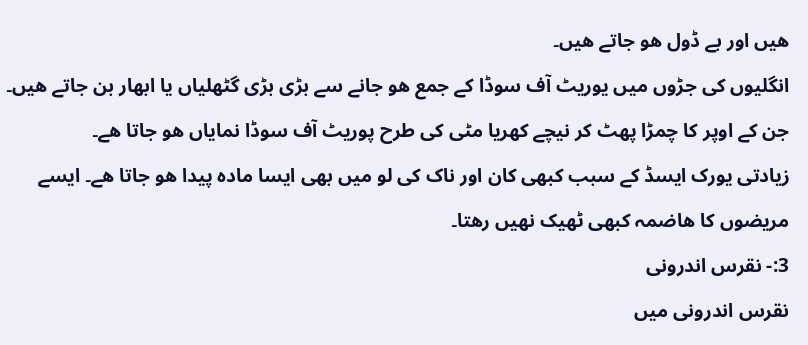ھیں اور بے ڈول ھو جاتے ھیں۔
انگلیوں کی جڑوں میں یوریٹ آف سوڈا کے جمع ھو جانے سے بڑی بڑی گٹھلیاں یا ابھار بن جاتے ھیں۔ جن کے اوپر کا چمڑا پھٹ کر نیچے کھریا مٹی کی طرح پوریٹ آف سوڈا نمایاں ھو جاتا ھے۔
زیادتی یورک ایسڈ کے سبب کبھی کان اور ناک کی لو میں بھی ایسا مادہ پیدا ھو جاتا ھے۔ ایسے مریضوں کا ھاضمہ کبھی ٹھیک نھیں رھتا۔
3:- نقرس اندرونی
نقرس اندرونی میں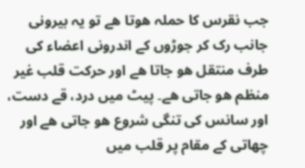جب نقرس کا حملہ ھوتا ھے تو یہ بیرونی جانب رک کر جوڑوں کے اندرونی اعضاء کی طرف منتقل ھو جاتا ھے اور حرکت قلب غیر منظم ھو جاتی ھے۔ پیٹ میں درد، قے دست، اور سانس کی تنگی شروع ھو جاتی ھے اور چھاتی کے مقام پر قلب میں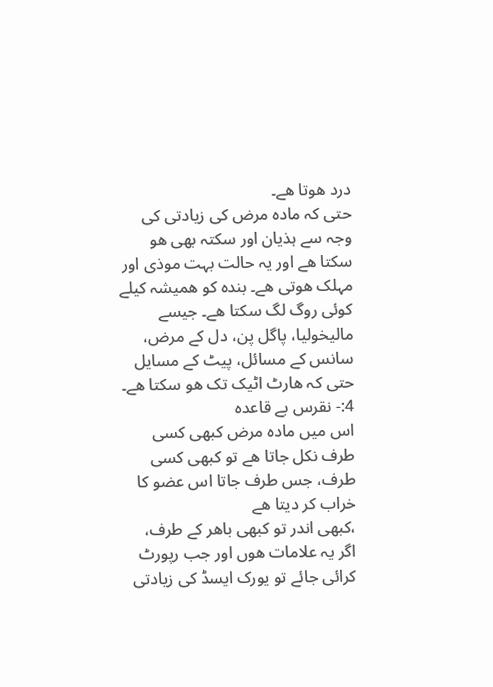درد ھوتا ھے۔
حتی کہ مادہ مرض کی زیادتی کی وجہ سے ہذیان اور سکتہ بھی ھو سکتا ھے اور یہ حالت بہت موذی اور مہلک ھوتی ھے۔ بندہ کو ھمیشہ کیلے کوئی روگ لگ سکتا ھے۔ جیسے مالیخولیا، پاگل پن، دل کے مرض، سانس کے مسائل، پیٹ کے مسایل حتی کہ ھارٹ اٹیک تک ھو سکتا ھے۔
4:- نقرس بے قاعدہ
اس میں مادہ مرض کبھی کسی طرف نکل جاتا ھے تو کبھی کسی طرف، جس طرف جاتا اس عضو کا خراب کر دیتا ھے
،کبھی اندر تو کبھی باھر کے طرف،
اگر یہ علامات ھوں اور جب رپورٹ کرائی جائے تو یورک ایسڈ کی زیادتی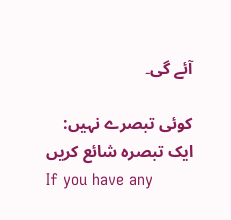آئے گی۔

کوئی تبصرے نہیں:
ایک تبصرہ شائع کریں
If you have any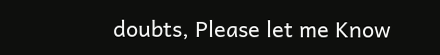doubts, Please let me Know